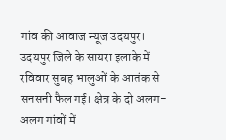गांव की आवाज न्यूज उदयपुर। उदयपुर जिले के सायरा इलाके में रविवार सुबह भालुओं के आतंक से सनसनी फैल गई। क्षेत्र के दो अलग-अलग गांवों में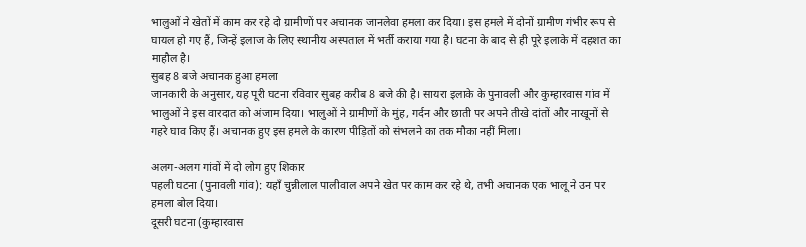भालुओं ने खेतों में काम कर रहे दो ग्रामीणों पर अचानक जानलेवा हमला कर दिया। इस हमले में दोनों ग्रामीण गंभीर रूप से घायल हो गए हैं, जिन्हें इलाज के लिए स्थानीय अस्पताल में भर्ती कराया गया है। घटना के बाद से ही पूरे इलाके में दहशत का माहौल है।
सुबह 8 बजे अचानक हुआ हमला
जानकारी के अनुसार, यह पूरी घटना रविवार सुबह करीब 8 बजे की है। सायरा इलाके के पुनावली और कुम्हारवास गांव में भालुओं ने इस वारदात को अंजाम दिया। भालुओं ने ग्रामीणों के मुंह, गर्दन और छाती पर अपने तीखे दांतों और नाखूनों से गहरे घाव किए हैं। अचानक हुए इस हमले के कारण पीड़ितों को संभलने का तक मौका नहीं मिला।

अलग-अलग गांवों में दो लोग हुए शिकार
पहली घटना (पुनावली गांव): यहाँ चुन्नीलाल पालीवाल अपने खेत पर काम कर रहे थे, तभी अचानक एक भालू ने उन पर हमला बोल दिया।
दूसरी घटना (कुम्हारवास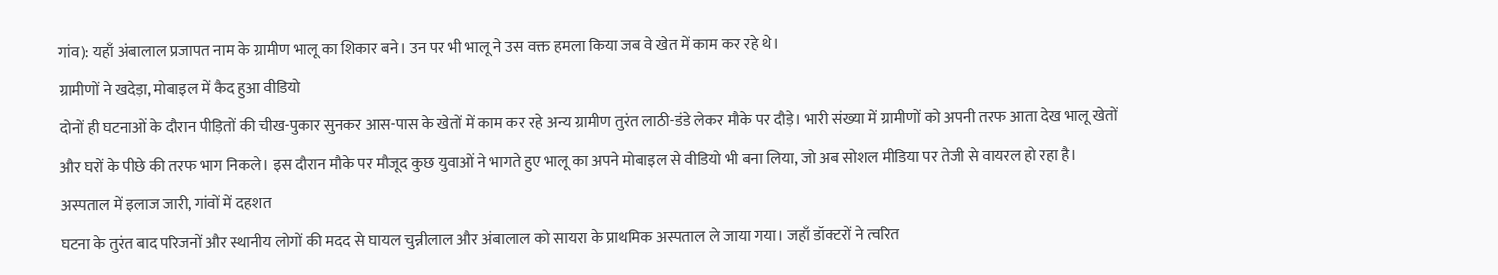गांव): यहाँ अंबालाल प्रजापत नाम के ग्रामीण भालू का शिकार बने। उन पर भी भालू ने उस वक्त हमला किया जब वे खेत में काम कर रहे थे।
ग्रामीणों ने खदेड़ा, मोबाइल में कैद हुआ वीडियो
दोनों ही घटनाओं के दौरान पीड़ितों की चीख-पुकार सुनकर आस-पास के खेतों में काम कर रहे अन्य ग्रामीण तुरंत लाठी-डंडे लेकर मौके पर दौड़े। भारी संख्या में ग्रामीणों को अपनी तरफ आता देख भालू खेतों और घरों के पीछे की तरफ भाग निकले। इस दौरान मौके पर मौजूद कुछ युवाओं ने भागते हुए भालू का अपने मोबाइल से वीडियो भी बना लिया, जो अब सोशल मीडिया पर तेजी से वायरल हो रहा है।
अस्पताल में इलाज जारी, गांवों में दहशत
घटना के तुरंत बाद परिजनों और स्थानीय लोगों की मदद से घायल चुन्नीलाल और अंबालाल को सायरा के प्राथमिक अस्पताल ले जाया गया। जहाँ डॉक्टरों ने त्वरित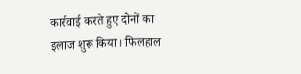कार्रवाई करते हुए दोनों का इलाज शुरू किया। फिलहाल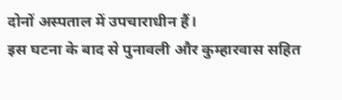दोनों अस्पताल में उपचाराधीन हैं।
इस घटना के बाद से पुनावली और कुम्हारवास सहित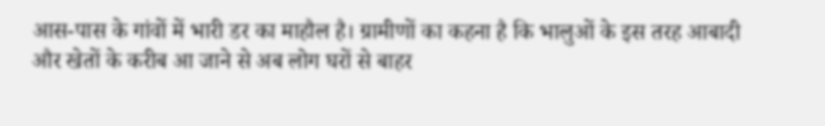आस-पास के गांवों में भारी डर का माहौल है। ग्रामीणों का कहना है कि भालुओं के इस तरह आबादी और खेतों के करीब आ जाने से अब लोग घरों से बाहर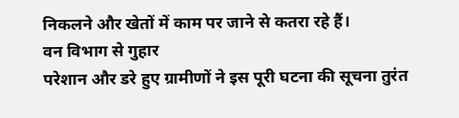निकलने और खेतों में काम पर जाने से कतरा रहे हैं।
वन विभाग से गुहार
परेशान और डरे हुए ग्रामीणों ने इस पूरी घटना की सूचना तुरंत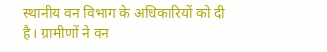स्थानीय वन विभाग के अधिकारियों को दी है। ग्रामीणों ने वन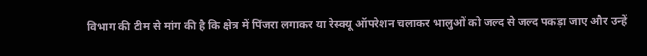विभाग की टीम से मांग की है कि क्षेत्र में पिंजरा लगाकर या रेस्क्यू ऑपरेशन चलाकर भालुओं को जल्द से जल्द पकड़ा जाए और उन्हें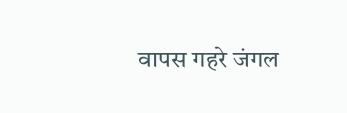वापस गहरे जंगल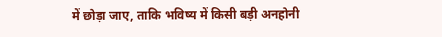में छोड़ा जाए, ताकि भविष्य में किसी बड़ी अनहोनी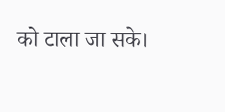को टाला जा सके।